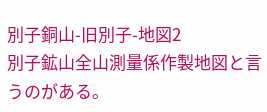別子銅山-旧別子-地図2
別子鉱山全山測量係作製地図と言うのがある。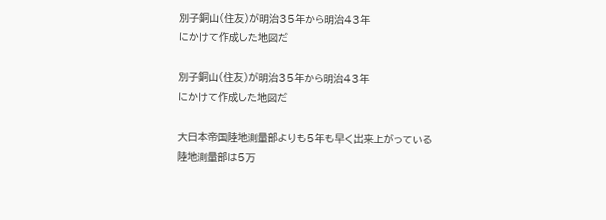別子銅山(住友)が明治35年から明治43年
にかけて作成した地図だ

別子銅山(住友)が明治35年から明治43年
にかけて作成した地図だ

大日本帝国陸地測量部よりも5年も早く出来上がっている
陸地測量部は5万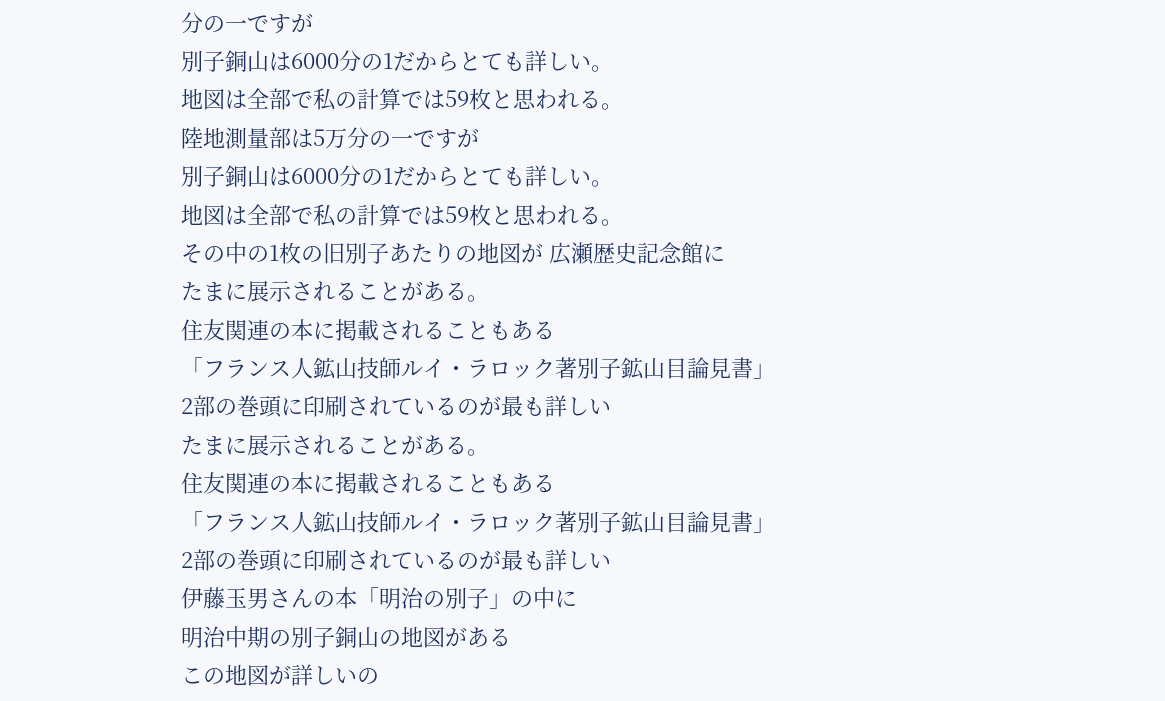分の一ですが
別子銅山は6000分の1だからとても詳しい。
地図は全部で私の計算では59枚と思われる。
陸地測量部は5万分の一ですが
別子銅山は6000分の1だからとても詳しい。
地図は全部で私の計算では59枚と思われる。
その中の1枚の旧別子あたりの地図が 広瀬歴史記念館に
たまに展示されることがある。
住友関連の本に掲載されることもある
「フランス人鉱山技師ルイ・ラロック著別子鉱山目論見書」
2部の巻頭に印刷されているのが最も詳しい
たまに展示されることがある。
住友関連の本に掲載されることもある
「フランス人鉱山技師ルイ・ラロック著別子鉱山目論見書」
2部の巻頭に印刷されているのが最も詳しい
伊藤玉男さんの本「明治の別子」の中に
明治中期の別子銅山の地図がある
この地図が詳しいの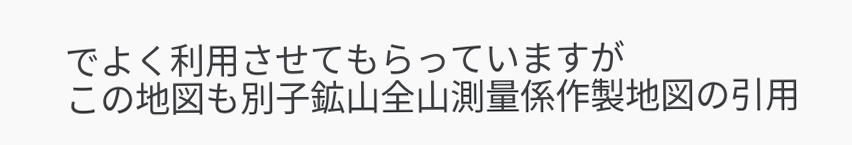でよく利用させてもらっていますが
この地図も別子鉱山全山測量係作製地図の引用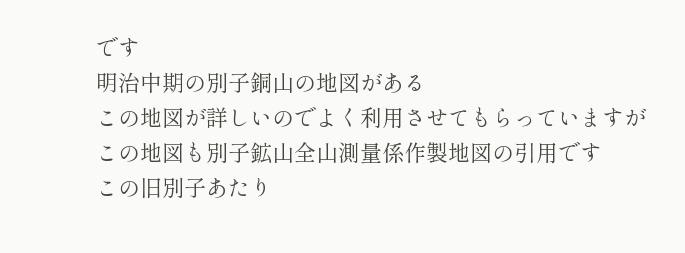です
明治中期の別子銅山の地図がある
この地図が詳しいのでよく利用させてもらっていますが
この地図も別子鉱山全山測量係作製地図の引用です
この旧別子あたり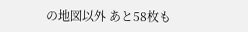の地図以外 あと58枚も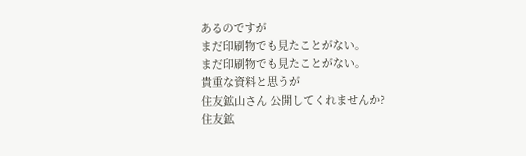あるのですが
まだ印刷物でも見たことがない。
まだ印刷物でも見たことがない。
貴重な資料と思うが
住友鉱山さん 公開してくれませんか?
住友鉱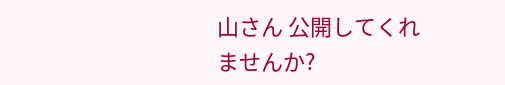山さん 公開してくれませんか?